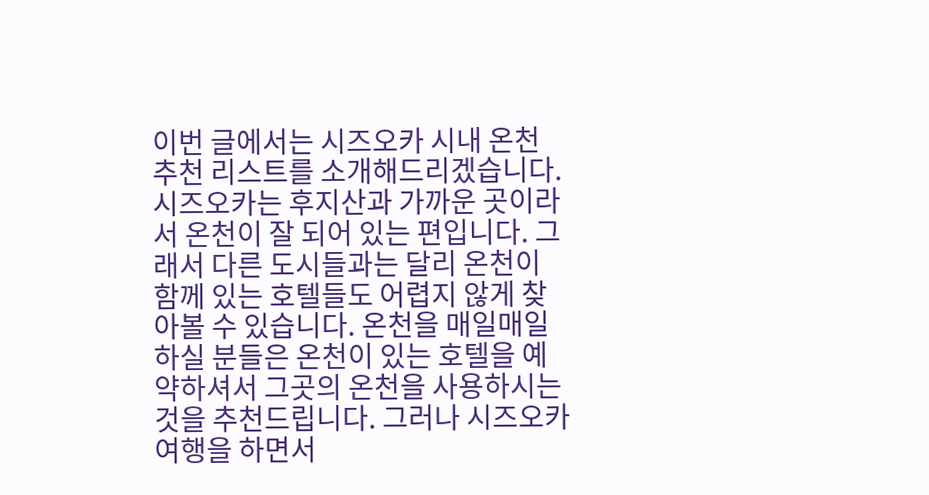이번 글에서는 시즈오카 시내 온천 추천 리스트를 소개해드리겠습니다. 시즈오카는 후지산과 가까운 곳이라서 온천이 잘 되어 있는 편입니다. 그래서 다른 도시들과는 달리 온천이 함께 있는 호텔들도 어렵지 않게 찾아볼 수 있습니다. 온천을 매일매일 하실 분들은 온천이 있는 호텔을 예약하셔서 그곳의 온천을 사용하시는 것을 추천드립니다. 그러나 시즈오카 여행을 하면서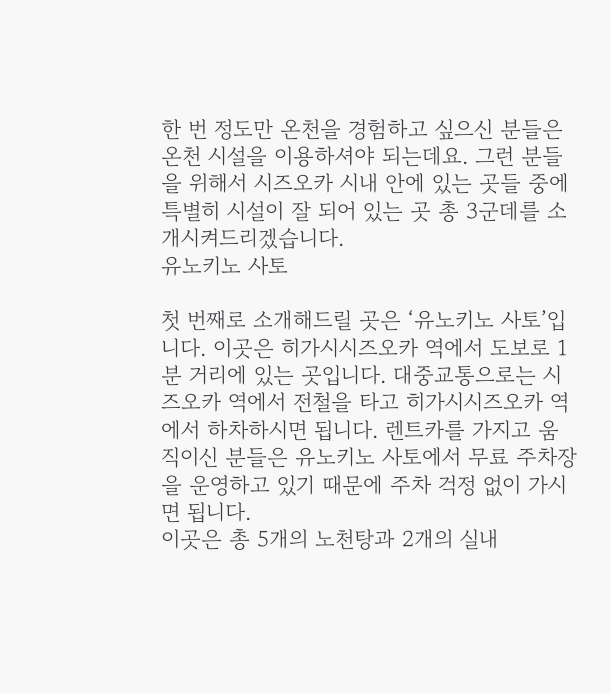한 번 정도만 온천을 경험하고 싶으신 분들은 온천 시설을 이용하셔야 되는데요. 그런 분들을 위해서 시즈오카 시내 안에 있는 곳들 중에 특별히 시설이 잘 되어 있는 곳 총 3군데를 소개시켜드리겠습니다.
유노키노 사토

첫 번째로 소개해드릴 곳은 ‘유노키노 사토’입니다. 이곳은 히가시시즈오카 역에서 도보로 1분 거리에 있는 곳입니다. 대중교통으로는 시즈오카 역에서 전철을 타고 히가시시즈오카 역에서 하차하시면 됩니다. 렌트카를 가지고 움직이신 분들은 유노키노 사토에서 무료 주차장을 운영하고 있기 때문에 주차 걱정 없이 가시면 됩니다.
이곳은 총 5개의 노천탕과 2개의 실내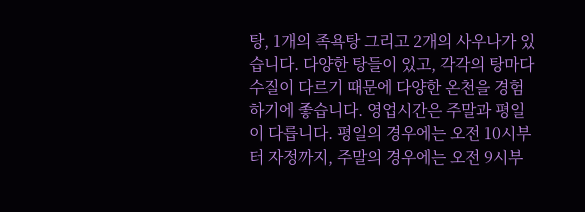탕, 1개의 족욕탕 그리고 2개의 사우나가 있습니다. 다양한 탕들이 있고, 각각의 탕마다 수질이 다르기 때문에 다양한 온천을 경험하기에 좋습니다. 영업시간은 주말과 평일이 다릅니다. 평일의 경우에는 오전 10시부터 자정까지, 주말의 경우에는 오전 9시부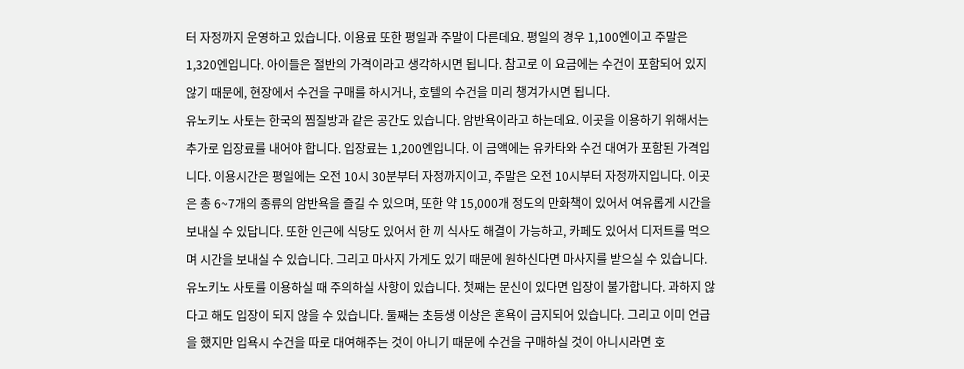터 자정까지 운영하고 있습니다. 이용료 또한 평일과 주말이 다른데요. 평일의 경우 1,100엔이고 주말은 1,320엔입니다. 아이들은 절반의 가격이라고 생각하시면 됩니다. 참고로 이 요금에는 수건이 포함되어 있지 않기 때문에, 현장에서 수건을 구매를 하시거나, 호텔의 수건을 미리 챙겨가시면 됩니다.
유노키노 사토는 한국의 찜질방과 같은 공간도 있습니다. 암반욕이라고 하는데요. 이곳을 이용하기 위해서는 추가로 입장료를 내어야 합니다. 입장료는 1,200엔입니다. 이 금액에는 유카타와 수건 대여가 포함된 가격입니다. 이용시간은 평일에는 오전 10시 30분부터 자정까지이고, 주말은 오전 10시부터 자정까지입니다. 이곳은 총 6~7개의 종류의 암반욕을 즐길 수 있으며, 또한 약 15,000개 정도의 만화책이 있어서 여유롭게 시간을 보내실 수 있답니다. 또한 인근에 식당도 있어서 한 끼 식사도 해결이 가능하고, 카페도 있어서 디저트를 먹으며 시간을 보내실 수 있습니다. 그리고 마사지 가게도 있기 때문에 원하신다면 마사지를 받으실 수 있습니다.
유노키노 사토를 이용하실 때 주의하실 사항이 있습니다. 첫째는 문신이 있다면 입장이 불가합니다. 과하지 않다고 해도 입장이 되지 않을 수 있습니다. 둘째는 초등생 이상은 혼욕이 금지되어 있습니다. 그리고 이미 언급을 했지만 입욕시 수건을 따로 대여해주는 것이 아니기 때문에 수건을 구매하실 것이 아니시라면 호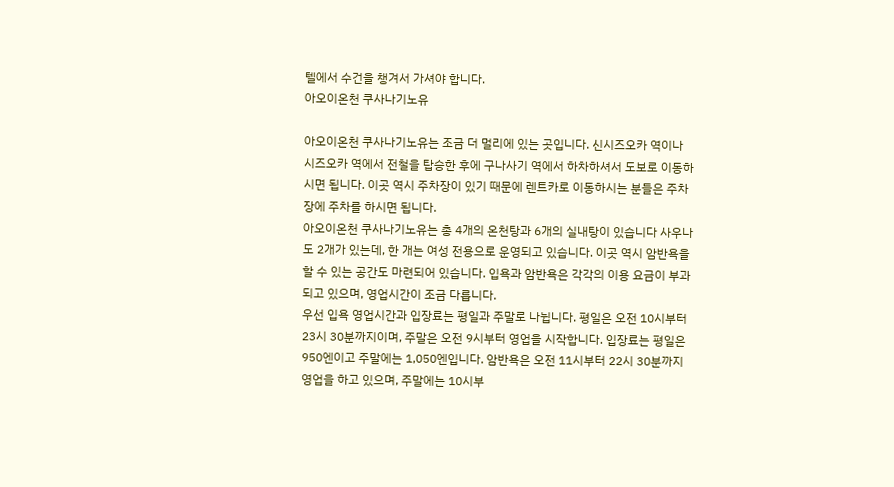텔에서 수건을 챙겨서 가셔야 합니다.
아오이온천 쿠사나기노유

아오이온천 쿠사나기노유는 조금 더 멀리에 있는 곳입니다. 신시즈오카 역이나 시즈오카 역에서 전철을 탑승한 후에 구나사기 역에서 하차하셔서 도보로 이동하시면 됩니다. 이곳 역시 주차장이 있기 때문에 렌트카로 이동하시는 분들은 주차장에 주차를 하시면 됩니다.
아오이온천 쿠사나기노유는 총 4개의 온천탕과 6개의 실내탕이 있습니다 사우나도 2개가 있는데, 한 개는 여성 전용으로 운영되고 있습니다. 이곳 역시 암반욕을 할 수 있는 공간도 마련되어 있습니다. 입욕과 암반욕은 각각의 이용 요금이 부과되고 있으며, 영업시간이 조금 다릅니다.
우선 입욕 영업시간과 입장료는 평일과 주말로 나뉩니다. 평일은 오전 10시부터 23시 30분까지이며, 주말은 오전 9시부터 영업을 시작합니다. 입장료는 평일은 950엔이고 주말에는 1,050엔입니다. 암반욕은 오전 11시부터 22시 30분까지 영업을 하고 있으며, 주말에는 10시부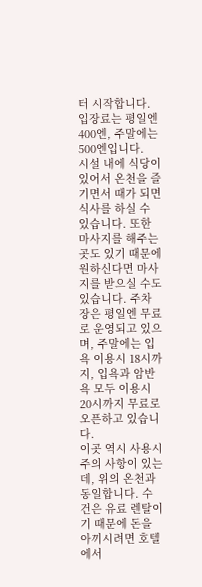터 시작합니다. 입장료는 평일엔 400엔, 주말에는 500엔입니다.
시설 내에 식당이 있어서 온천을 즐기면서 때가 되면 식사를 하실 수 있습니다. 또한 마사지를 해주는 곳도 있기 때문에 원하신다면 마사지를 받으실 수도 있습니다. 주차장은 평일엔 무료로 운영되고 있으며, 주말에는 입욕 이용시 18시까지, 입욕과 암반욕 모두 이용시 20시까지 무료로 오픈하고 있습니다.
이곳 역시 사용시 주의 사항이 있는데, 위의 온천과 동일합니다. 수건은 유료 렌탈이기 때문에 돈을 아끼시려면 호텔에서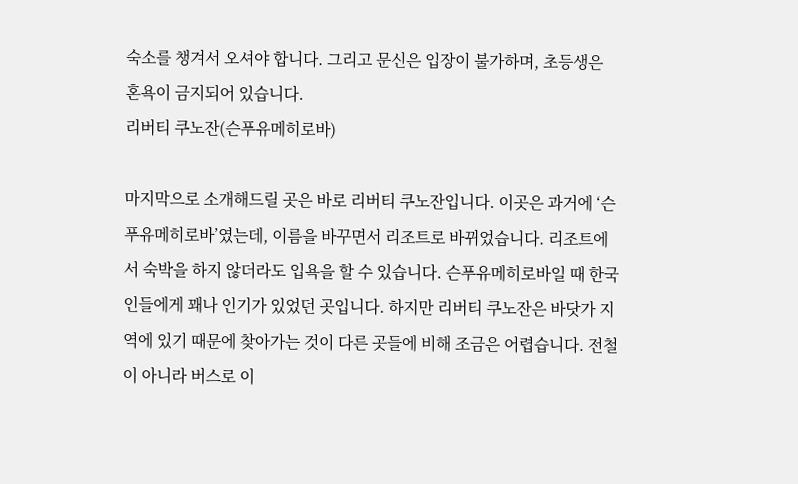숙소를 챙겨서 오셔야 합니다. 그리고 문신은 입장이 불가하며, 초등생은 혼욕이 금지되어 있습니다.
리버티 쿠노잔(슨푸유메히로바)

마지막으로 소개해드릴 곳은 바로 리버티 쿠노잔입니다. 이곳은 과거에 ‘슨푸유메히로바’였는데, 이름을 바꾸면서 리조트로 바뀌었습니다. 리조트에서 숙박을 하지 않더라도 입욕을 할 수 있습니다. 슨푸유메히로바일 때 한국인들에게 꽤나 인기가 있었던 곳입니다. 하지만 리버티 쿠노잔은 바닷가 지역에 있기 때문에 찾아가는 것이 다른 곳들에 비해 조금은 어렵습니다. 전철이 아니라 버스로 이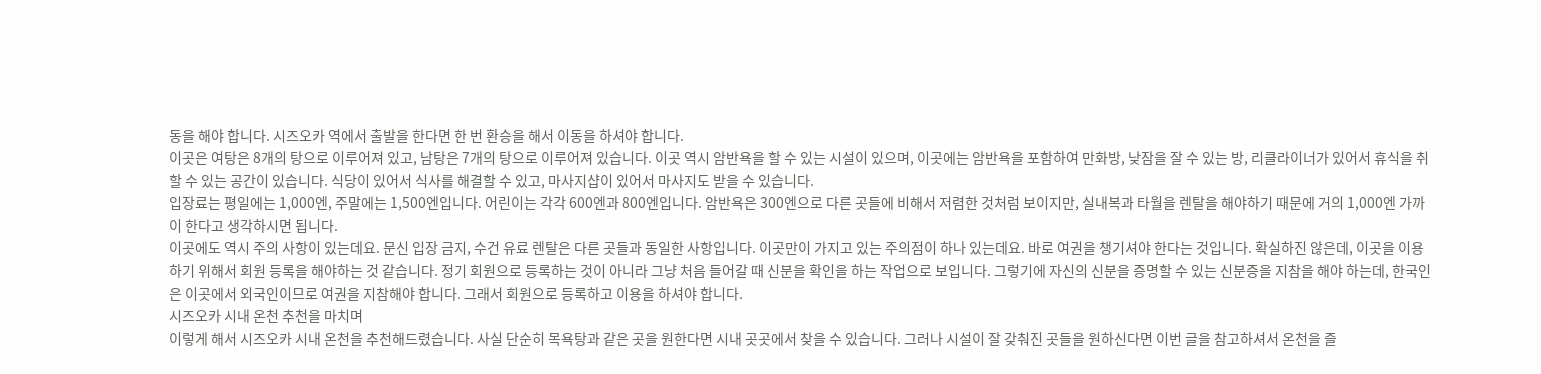동을 해야 합니다. 시즈오카 역에서 출발을 한다면 한 번 환승을 해서 이동을 하셔야 합니다.
이곳은 여탕은 8개의 탕으로 이루어져 있고, 남탕은 7개의 탕으로 이루어져 있습니다. 이곳 역시 암반욕을 할 수 있는 시설이 있으며, 이곳에는 암반욕을 포함하여 만화방, 낮잠을 잘 수 있는 방, 리클라이너가 있어서 휴식을 취할 수 있는 공간이 있습니다. 식당이 있어서 식사를 해결할 수 있고, 마사지샵이 있어서 마사지도 받을 수 있습니다.
입장료는 평일에는 1,000엔, 주말에는 1,500엔입니다. 어린이는 각각 600엔과 800엔입니다. 암반욕은 300엔으로 다른 곳들에 비해서 저렴한 것처럼 보이지만, 실내복과 타월을 렌탈을 해야하기 때문에 거의 1,000엔 가까이 한다고 생각하시면 됩니다.
이곳에도 역시 주의 사항이 있는데요. 문신 입장 금지, 수건 유료 렌탈은 다른 곳들과 동일한 사항입니다. 이곳만이 가지고 있는 주의점이 하나 있는데요. 바로 여권을 챙기셔야 한다는 것입니다. 확실하진 않은데, 이곳을 이용하기 위해서 회원 등록을 해야하는 것 같습니다. 정기 회원으로 등록하는 것이 아니라 그냥 처음 들어갈 때 신분을 확인을 하는 작업으로 보입니다. 그렇기에 자신의 신분을 증명할 수 있는 신분증을 지참을 해야 하는데, 한국인은 이곳에서 외국인이므로 여권을 지참해야 합니다. 그래서 회원으로 등록하고 이용을 하셔야 합니다.
시즈오카 시내 온천 추천을 마치며
이렇게 해서 시즈오카 시내 온천을 추천해드렸습니다. 사실 단순히 목욕탕과 같은 곳을 원한다면 시내 곳곳에서 찾을 수 있습니다. 그러나 시설이 잘 갖춰진 곳들을 원하신다면 이번 글을 참고하셔서 온천을 즐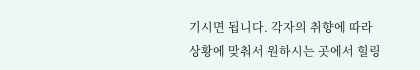기시면 됩니다. 각자의 취향에 따라 상황에 맞춰서 원하시는 곳에서 힐링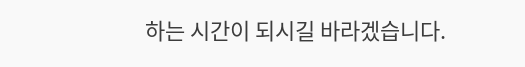하는 시간이 되시길 바라겠습니다.